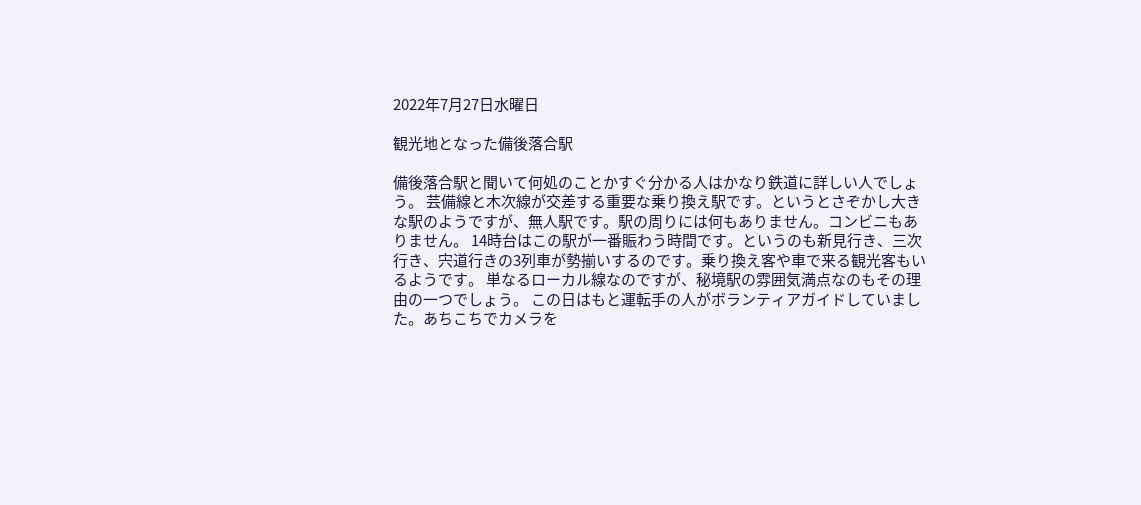2022年7月27日水曜日

観光地となった備後落合駅

備後落合駅と聞いて何処のことかすぐ分かる人はかなり鉄道に詳しい人でしょう。 芸備線と木次線が交差する重要な乗り換え駅です。というとさぞかし大きな駅のようですが、無人駅です。駅の周りには何もありません。コンビニもありません。 14時台はこの駅が一番賑わう時間です。というのも新見行き、三次行き、宍道行きの3列車が勢揃いするのです。乗り換え客や車で来る観光客もいるようです。 単なるローカル線なのですが、秘境駅の雰囲気満点なのもその理由の一つでしょう。 この日はもと運転手の人がボランティアガイドしていました。あちこちでカメラを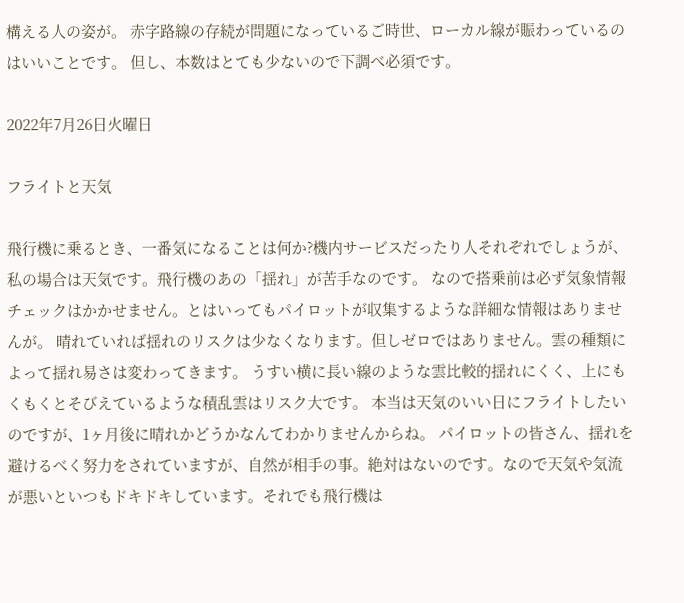構える人の姿が。 赤字路線の存続が問題になっているご時世、ローカル線が賑わっているのはいいことです。 但し、本数はとても少ないので下調べ必須です。

2022年7月26日火曜日

フライトと天気

飛行機に乗るとき、一番気になることは何か?機内サービスだったり人それぞれでしょうが、私の場合は天気です。飛行機のあの「揺れ」が苦手なのです。 なので搭乗前は必ず気象情報チェックはかかせません。とはいってもパイロットが収集するような詳細な情報はありませんが。 晴れていれば揺れのリスクは少なくなります。但しゼロではありません。雲の種類によって揺れ易さは変わってきます。 うすい横に長い線のような雲比較的揺れにくく、上にもくもくとそびえているような積乱雲はリスク大です。 本当は天気のいい日にフライトしたいのですが、1ヶ月後に晴れかどうかなんてわかりませんからね。 パイロットの皆さん、揺れを避けるべく努力をされていますが、自然が相手の事。絶対はないのです。なので天気や気流が悪いといつもドキドキしています。それでも飛行機は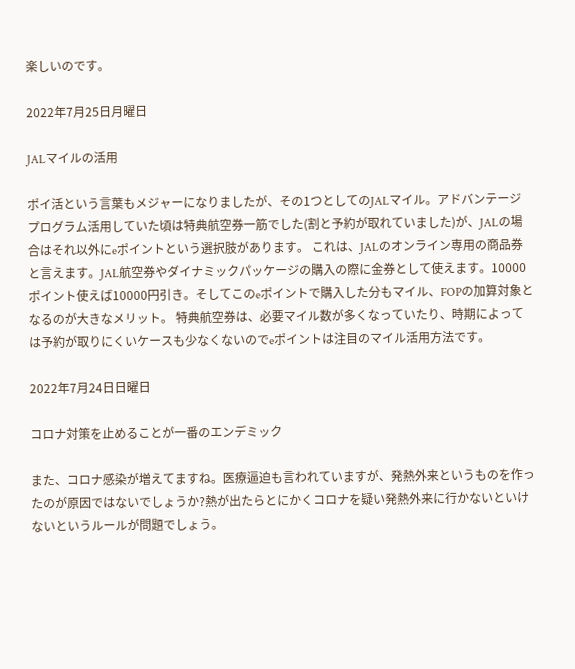楽しいのです。

2022年7月25日月曜日

JALマイルの活用

ポイ活という言葉もメジャーになりましたが、その1つとしてのJALマイル。アドバンテージプログラム活用していた頃は特典航空券一筋でした(割と予約が取れていました)が、JALの場合はそれ以外にeポイントという選択肢があります。 これは、JALのオンライン専用の商品券と言えます。JAL航空券やダイナミックパッケージの購入の際に金券として使えます。10000ポイント使えば10000円引き。そしてこのeポイントで購入した分もマイル、FOPの加算対象となるのが大きなメリット。 特典航空券は、必要マイル数が多くなっていたり、時期によっては予約が取りにくいケースも少なくないのでeポイントは注目のマイル活用方法です。

2022年7月24日日曜日

コロナ対策を止めることが一番のエンデミック

また、コロナ感染が増えてますね。医療逼迫も言われていますが、発熱外来というものを作ったのが原因ではないでしょうか?熱が出たらとにかくコロナを疑い発熱外来に行かないといけないというルールが問題でしょう。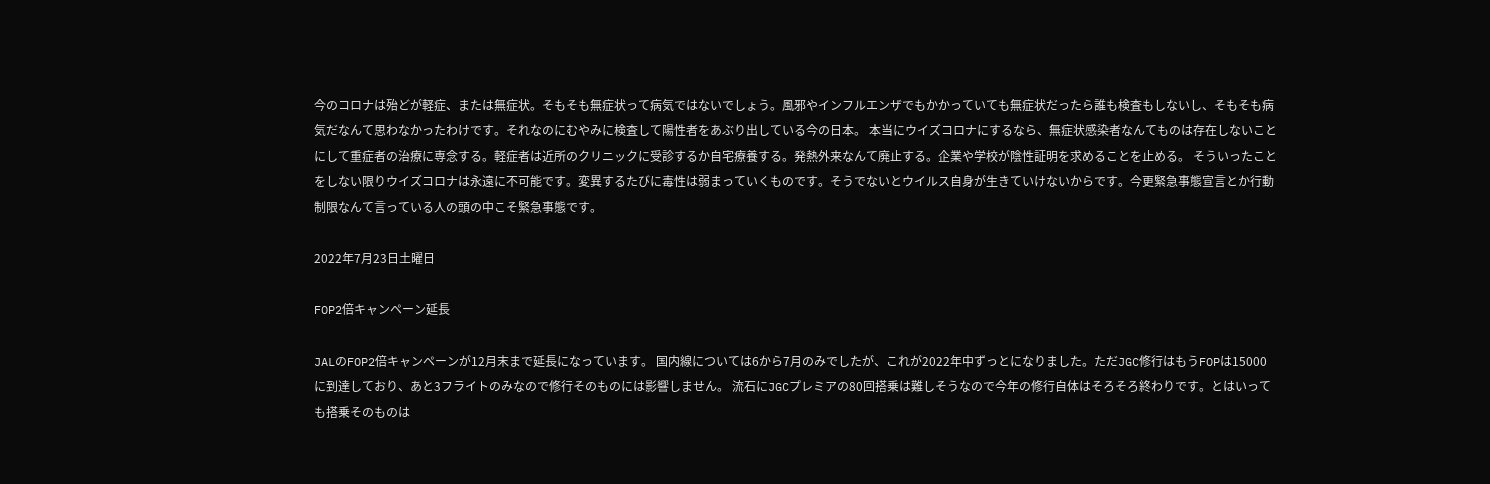今のコロナは殆どが軽症、または無症状。そもそも無症状って病気ではないでしょう。風邪やインフルエンザでもかかっていても無症状だったら誰も検査もしないし、そもそも病気だなんて思わなかったわけです。それなのにむやみに検査して陽性者をあぶり出している今の日本。 本当にウイズコロナにするなら、無症状感染者なんてものは存在しないことにして重症者の治療に専念する。軽症者は近所のクリニックに受診するか自宅療養する。発熱外来なんて廃止する。企業や学校が陰性証明を求めることを止める。 そういったことをしない限りウイズコロナは永遠に不可能です。変異するたびに毒性は弱まっていくものです。そうでないとウイルス自身が生きていけないからです。今更緊急事態宣言とか行動制限なんて言っている人の頭の中こそ緊急事態です。

2022年7月23日土曜日

FOP2倍キャンペーン延長

JALのFOP2倍キャンペーンが12月末まで延長になっています。 国内線については6から7月のみでしたが、これが2022年中ずっとになりました。ただJGC修行はもうFOPは15000に到達しており、あと3フライトのみなので修行そのものには影響しません。 流石にJGCプレミアの80回搭乗は難しそうなので今年の修行自体はそろそろ終わりです。とはいっても搭乗そのものは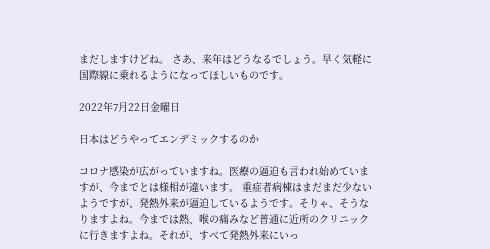まだしますけどね。 さあ、来年はどうなるでしょう。早く気軽に国際線に乗れるようになってほしいものです。

2022年7月22日金曜日

日本はどうやってエンデミックするのか

コロナ感染が広がっていますね。医療の逼迫も言われ始めていますが、今までとは様相が違います。 重症者病棟はまだまだ少ないようですが、発熱外来が逼迫しているようです。そりゃ、そうなりますよね。今までは熱、喉の痛みなど普通に近所のクリニックに行きますよね。それが、すべて発熱外来にいっ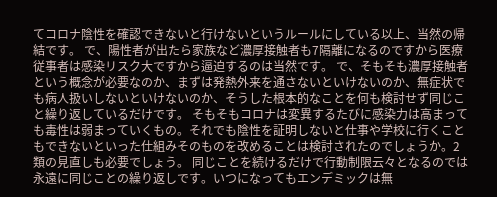てコロナ陰性を確認できないと行けないというルールにしている以上、当然の帰結です。 で、陽性者が出たら家族など濃厚接触者も7隔離になるのですから医療従事者は感染リスク大ですから逼迫するのは当然です。 で、そもそも濃厚接触者という概念が必要なのか、まずは発熱外来を通さないといけないのか、無症状でも病人扱いしないといけないのか、そうした根本的なことを何も検討せず同じこと繰り返しているだけです。 そもそもコロナは変異するたびに感染力は高まっても毒性は弱まっていくもの。それでも陰性を証明しないと仕事や学校に行くこともできないといった仕組みそのものを改めることは検討されたのでしょうか。2類の見直しも必要でしょう。 同じことを続けるだけで行動制限云々となるのでは永遠に同じことの繰り返しです。いつになってもエンデミックは無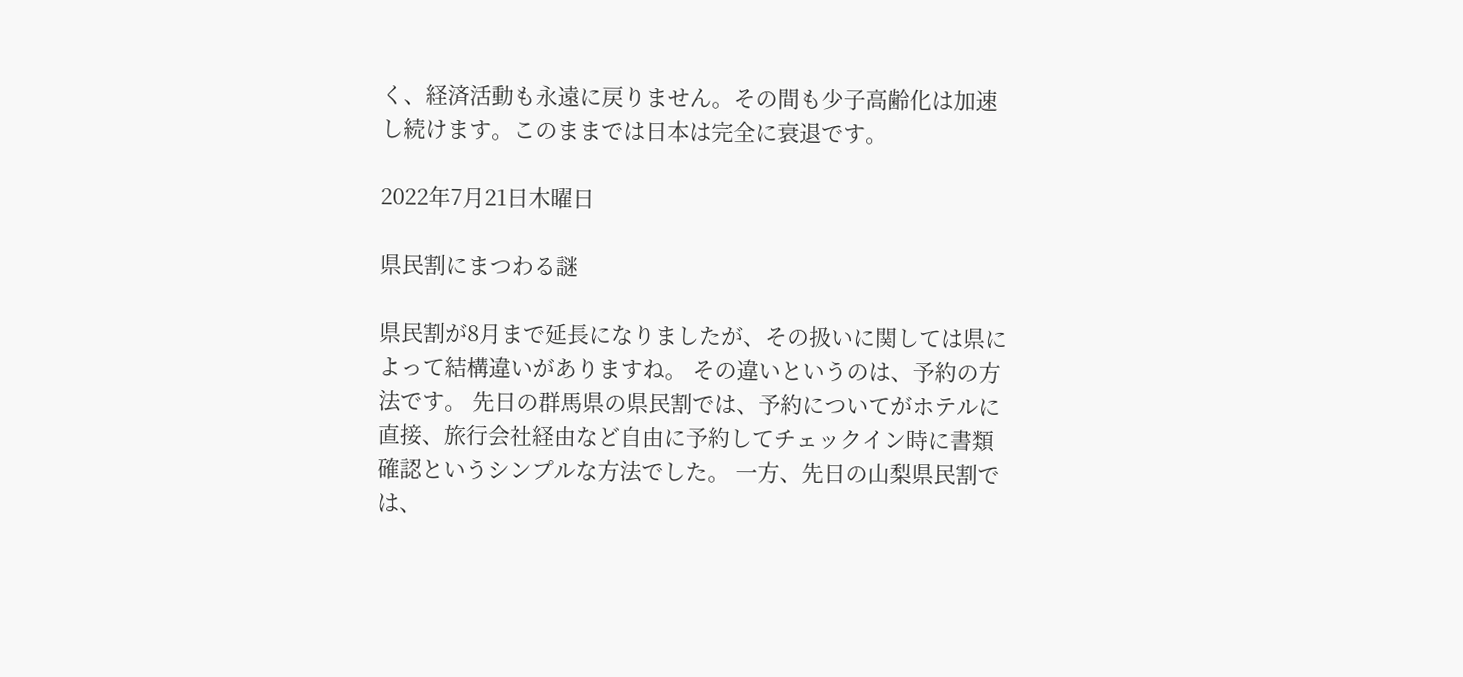く、経済活動も永遠に戻りません。その間も少子高齢化は加速し続けます。このままでは日本は完全に衰退です。

2022年7月21日木曜日

県民割にまつわる謎

県民割が8月まで延長になりましたが、その扱いに関しては県によって結構違いがありますね。 その違いというのは、予約の方法です。 先日の群馬県の県民割では、予約についてがホテルに直接、旅行会社経由など自由に予約してチェックイン時に書類確認というシンプルな方法でした。 一方、先日の山梨県民割では、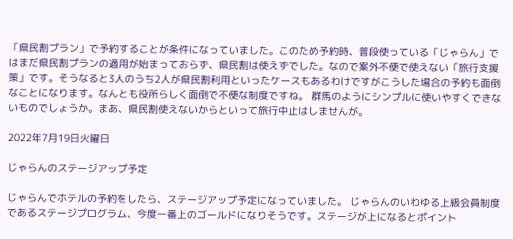「県民割プラン」で予約することが条件になっていました。このため予約時、普段使っている「じゃらん」ではまだ県民割プランの適用が始まっておらず、県民割は使えずでした。なので案外不便で使えない「旅行支援策」です。そうなると3人のうち2人が県民割利用といったケースもあるわけですがこうした場合の予約も面倒なことになります。なんとも役所らしく面倒で不便な制度ですね。 群馬のようにシンプルに使いやすくできないものでしょうか。まあ、県民割使えないからといって旅行中止はしませんが。

2022年7月19日火曜日

じゃらんのステージアップ予定

じゃらんでホテルの予約をしたら、ステージアップ予定になっていました。 じゃらんのいわゆる上級会員制度であるステージプログラム、今度一番上のゴールドになりそうです。ステージが上になるとポイント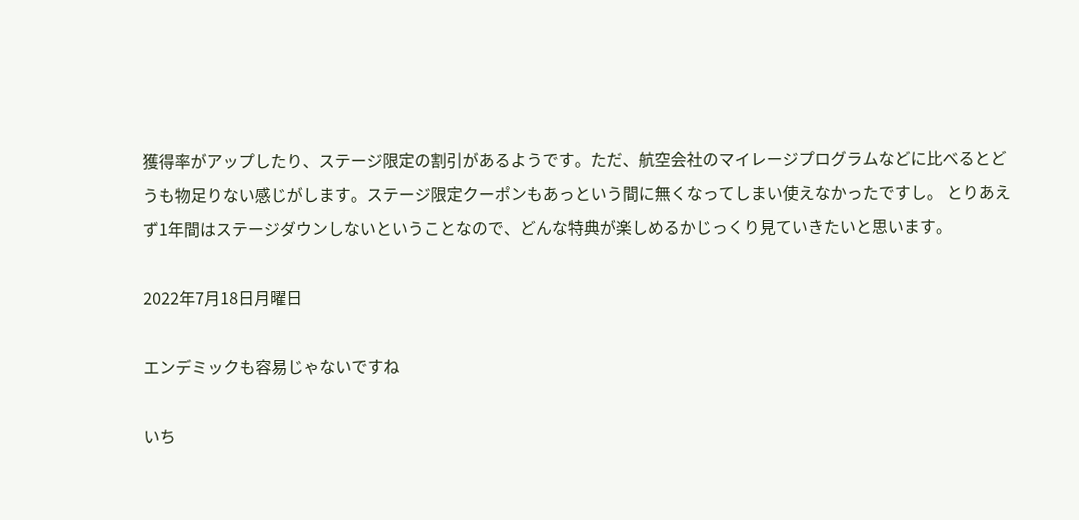獲得率がアップしたり、ステージ限定の割引があるようです。ただ、航空会社のマイレージプログラムなどに比べるとどうも物足りない感じがします。ステージ限定クーポンもあっという間に無くなってしまい使えなかったですし。 とりあえず1年間はステージダウンしないということなので、どんな特典が楽しめるかじっくり見ていきたいと思います。

2022年7月18日月曜日

エンデミックも容易じゃないですね

いち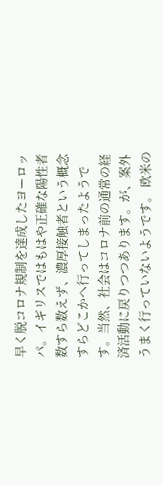早く脱コロナ規制を達成したヨーロッパ。イギリスではもはや正確な陽性者数すら数えず、濃厚接触者という概念すらどこかへ行ってしまったようです。当然、社会はコロナ前の通常の経済活動に戻りつつあります。が、案外うまく行っていないようです。 欧米の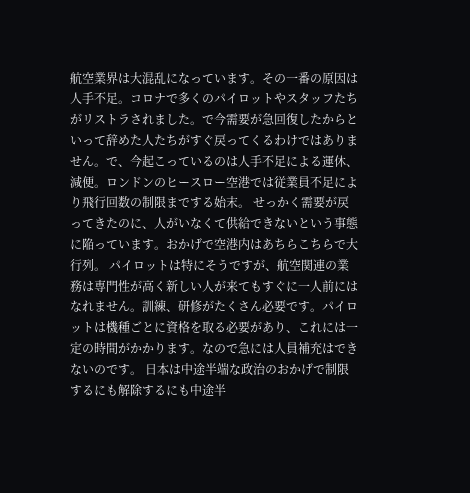航空業界は大混乱になっています。その一番の原因は人手不足。コロナで多くのパイロットやスタッフたちがリストラされました。で今需要が急回復したからといって辞めた人たちがすぐ戻ってくるわけではありません。で、今起こっているのは人手不足による運休、減便。ロンドンのヒースロー空港では従業員不足により飛行回数の制限までする始末。 せっかく需要が戻ってきたのに、人がいなくて供給できないという事態に陥っています。おかげで空港内はあちらこちらで大行列。 パイロットは特にそうですが、航空関連の業務は専門性が高く新しい人が来てもすぐに一人前にはなれません。訓練、研修がたくさん必要です。パイロットは機種ごとに資格を取る必要があり、これには一定の時間がかかります。なので急には人員補充はできないのです。 日本は中途半端な政治のおかげで制限するにも解除するにも中途半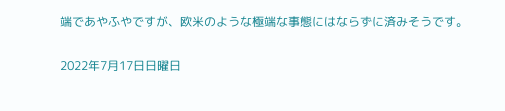端であやふやですが、欧米のような極端な事態にはならずに済みそうです。

2022年7月17日日曜日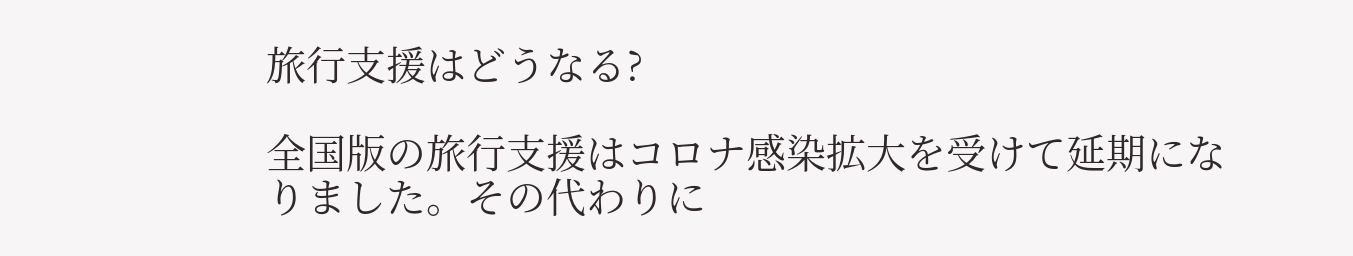旅行支援はどうなる?

全国版の旅行支援はコロナ感染拡大を受けて延期になりました。その代わりに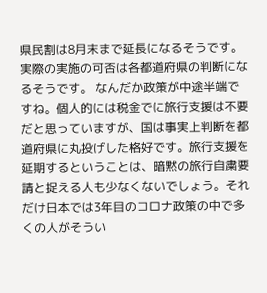県民割は8月末まで延長になるそうです。実際の実施の可否は各都道府県の判断になるそうです。 なんだか政策が中途半端ですね。個人的には税金でに旅行支援は不要だと思っていますが、国は事実上判断を都道府県に丸投げした格好です。旅行支援を延期するということは、暗黙の旅行自粛要請と捉える人も少なくないでしょう。それだけ日本では3年目のコロナ政策の中で多くの人がそうい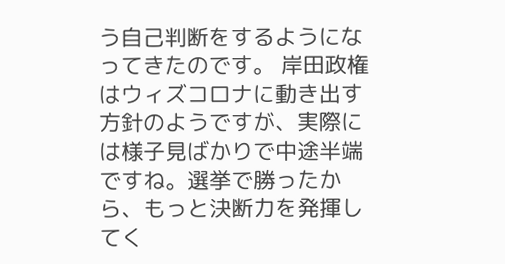う自己判断をするようになってきたのです。 岸田政権はウィズコロナに動き出す方針のようですが、実際には様子見ばかりで中途半端ですね。選挙で勝ったから、もっと決断力を発揮してく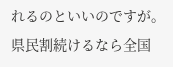れるのといいのですが。県民割続けるなら全国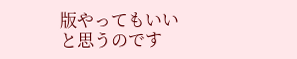版やってもいいと思うのです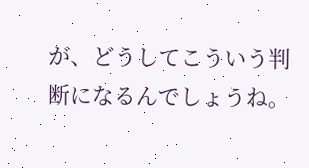が、どうしてこういう判断になるんでしょうね。